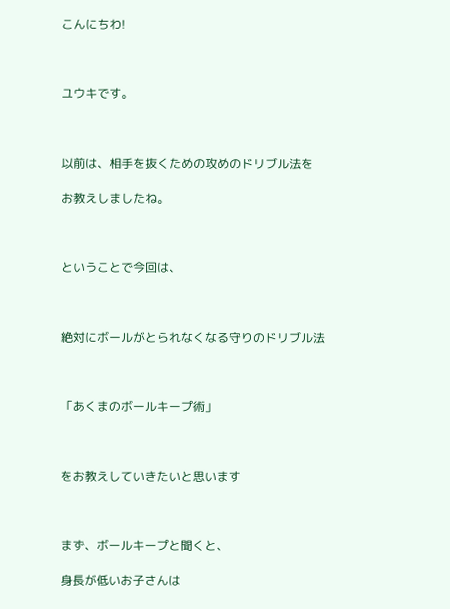こんにちわ!



ユウキです。



以前は、相手を抜くための攻めのドリブル法を

お教えしましたね。



ということで今回は、



絶対にボールがとられなくなる守りのドリブル法



「あくまのボールキープ術」



をお教えしていきたいと思います



まず、ボールキープと聞くと、

身長が低いお子さんは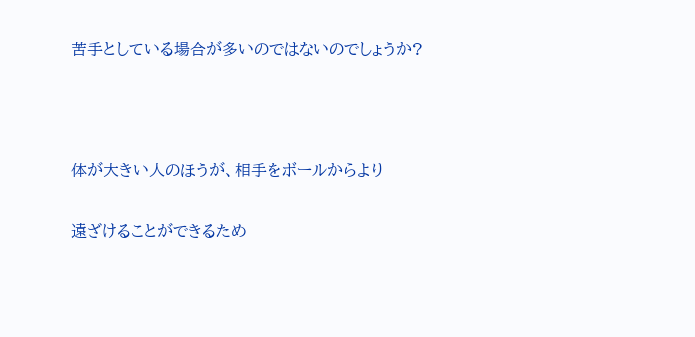苦手としている場合が多いのではないのでしょうか?



体が大きい人のほうが、相手をボールからより

遠ざけることができるため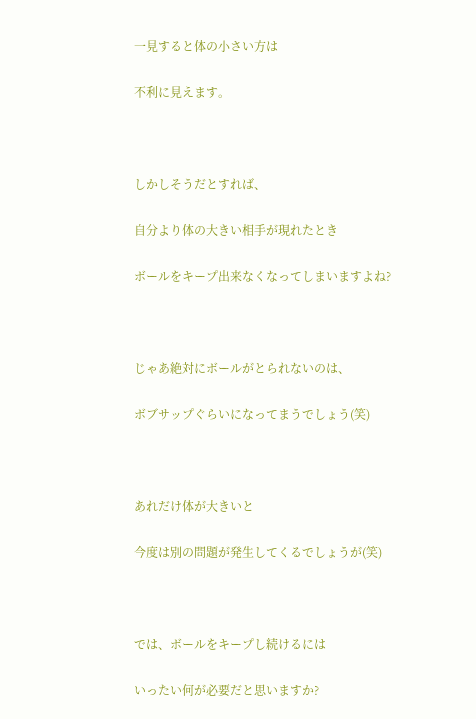一見すると体の小さい方は

不利に見えます。



しかしそうだとすれば、

自分より体の大きい相手が現れたとき

ボールをキープ出来なくなってしまいますよね?



じゃあ絶対にボールがとられないのは、

ボブサップぐらいになってまうでしょう(笑)



あれだけ体が大きいと

今度は別の問題が発生してくるでしょうが(笑)



では、ボールをキープし続けるには

いったい何が必要だと思いますか?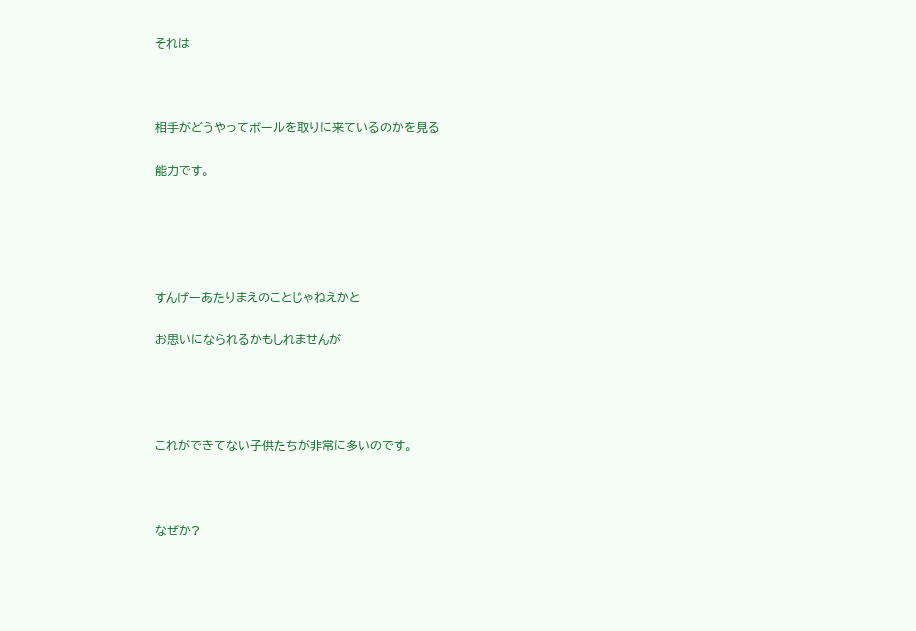それは



相手がどうやってボールを取りに来ているのかを見る

能力です。





すんげーあたりまえのことじゃねえかと

お思いになられるかもしれませんが




これができてない子供たちが非常に多いのです。



なぜか?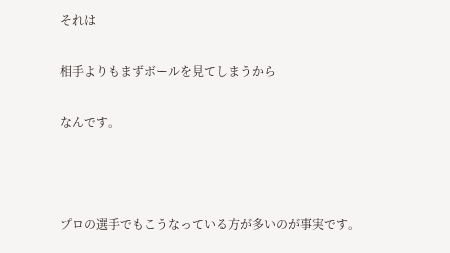それは

相手よりもまずボールを見てしまうから

なんです。



プロの選手でもこうなっている方が多いのが事実です。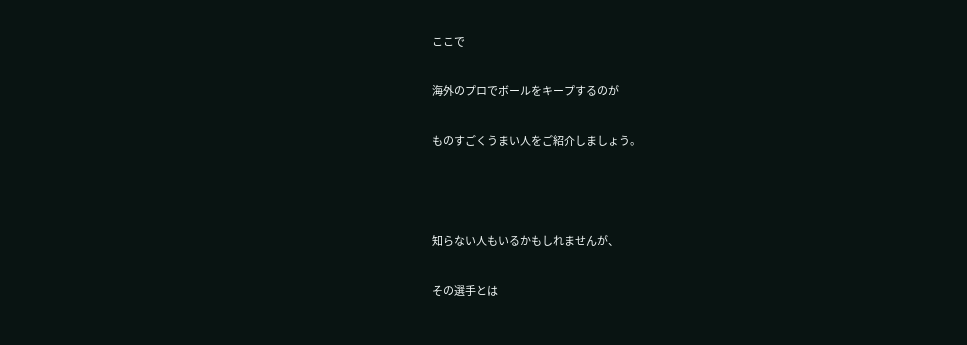ここで

海外のプロでボールをキープするのが

ものすごくうまい人をご紹介しましょう。



知らない人もいるかもしれませんが、

その選手とは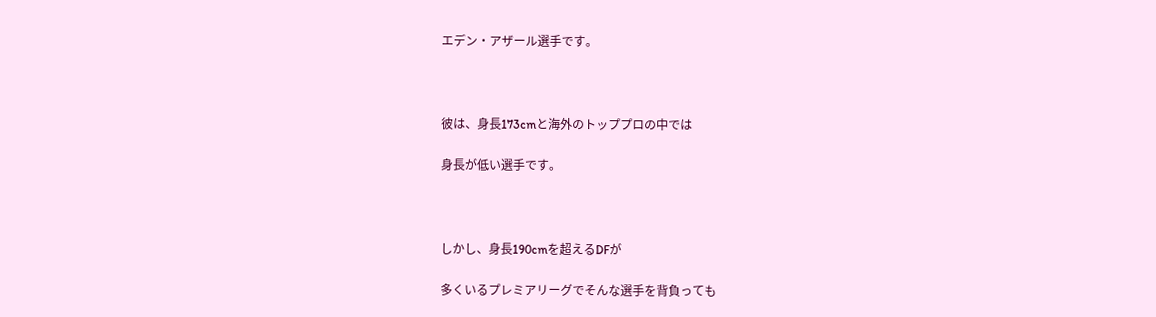エデン・アザール選手です。



彼は、身長173cmと海外のトッププロの中では

身長が低い選手です。



しかし、身長190cmを超えるDFが

多くいるプレミアリーグでそんな選手を背負っても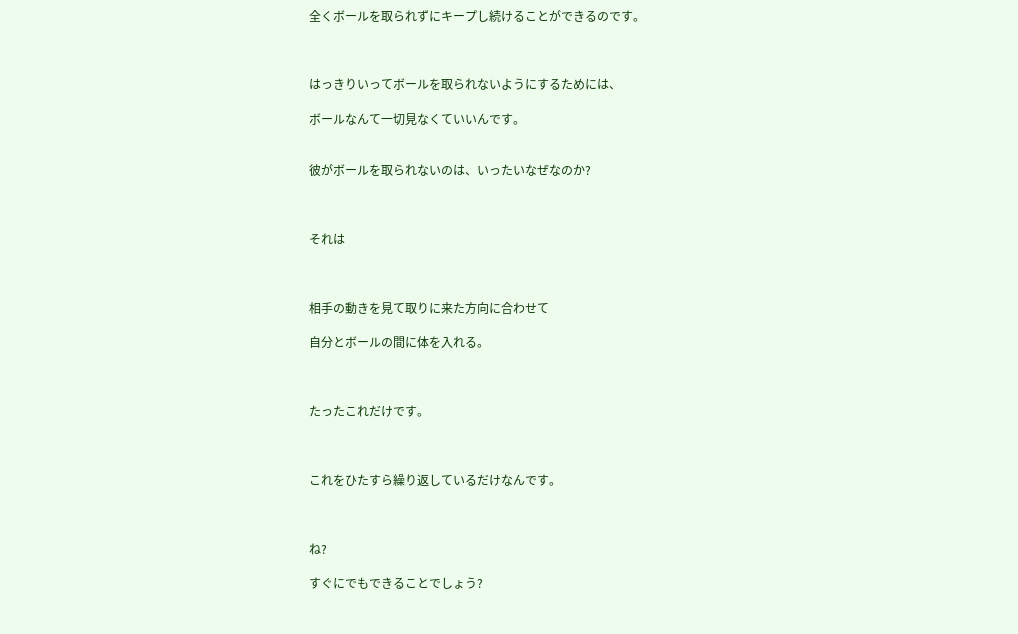全くボールを取られずにキープし続けることができるのです。



はっきりいってボールを取られないようにするためには、

ボールなんて一切見なくていいんです。


彼がボールを取られないのは、いったいなぜなのか?



それは



相手の動きを見て取りに来た方向に合わせて

自分とボールの間に体を入れる。



たったこれだけです。



これをひたすら繰り返しているだけなんです。



ね?

すぐにでもできることでしょう?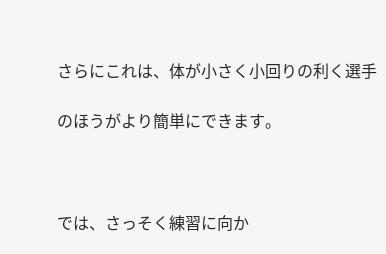さらにこれは、体が小さく小回りの利く選手

のほうがより簡単にできます。



では、さっそく練習に向か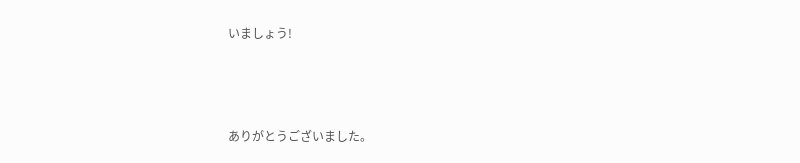いましょう!



ありがとうございました。